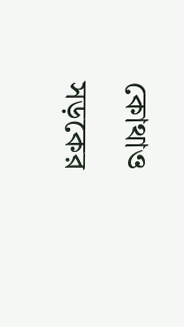কোথাও সড়কের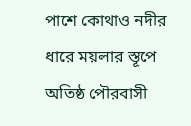পাশে কোথাও নদীর ধারে ময়লার স্তূপে অতিষ্ঠ পৌরবাসী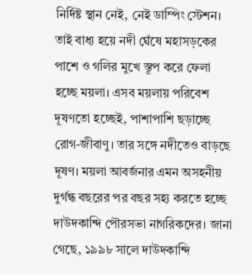নির্দিষ্ট স্থান নেই, নেই ডাম্পিং স্টেশন। তাই বাধ্য হয়ে নদী ঘেঁষে মহাসড়কের পাশে ও গলির মুখে স্তূপ করে ফেলা হচ্ছে ময়লা। এসব ময়লায় পরিবেশ দূষণতো হচ্ছেই, পাশাপাশি ছড়াচ্ছে রোগ-জীবাণু। তার সঙ্গে নদীতেও বাড়ছে দূষণ। ময়লা আবর্জনার এমন অসহনীয় দুর্গন্ধ বছরের পর বছর সহ্য করতে হচ্ছে দাউদকান্দি পৌরসভা নাগরিকদের। জানা গেছে, ১৯৯৮ সালে দাউদকান্দি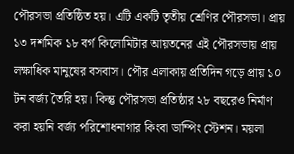পৌরসভা প্রতিষ্ঠিত হয়। এটি একটি তৃতীয় শ্রেণির পৌরসভা। প্রায় ১৩ দশমিক ১৮ বর্গ কিলোমিটার আয়তনের এই পৌরসভায় প্রায় লক্ষাধিক মানুষের বসবাস। পৌর এলাকায় প্রতিদিন গড়ে প্রায় ১০ টন বর্জ্য তৈরি হয়। কিন্তু পৌরসভা প্রতিষ্ঠার ২৮ বছরেও নির্মাণ করা হয়নি বর্জ্য পরিশোধনাগার কিংবা ডাম্পিং স্টেশন। ময়লা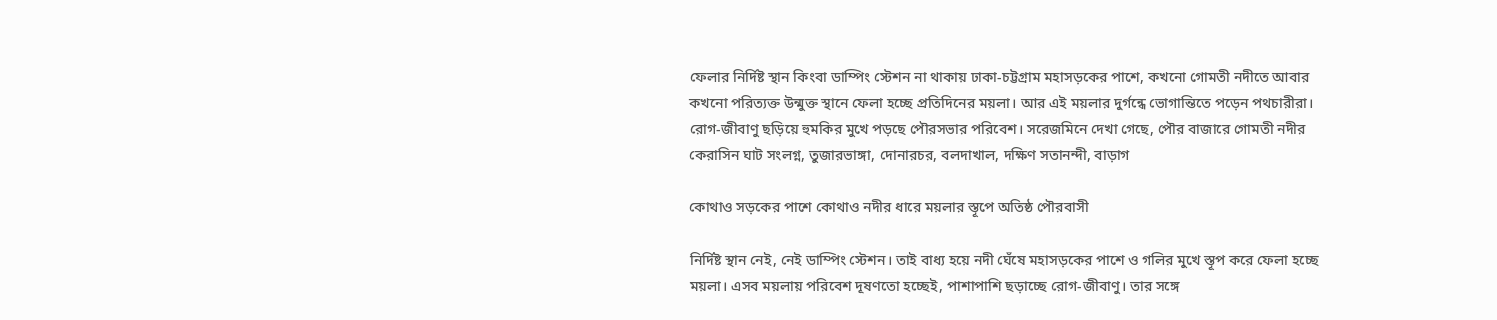ফেলার নির্দিষ্ট স্থান কিংবা ডাম্পিং স্টেশন না থাকায় ঢাকা-চট্টগ্রাম মহাসড়কের পাশে, কখনো গোমতী নদীতে আবার কখনো পরিত্যক্ত উন্মুক্ত স্থানে ফেলা হচ্ছে প্রতিদিনের ময়লা। আর এই ময়লার দুর্গন্ধে ভোগান্তিতে পড়েন পথচারীরা। রোগ-জীবাণু ছড়িয়ে হুমকির মুখে পড়ছে পৌরসভার পরিবেশ। সরেজমিনে দেখা গেছে, পৌর বাজারে গোমতী নদীর কেরাসিন ঘাট সংলগ্ন, তুজারভাঙ্গা, দোনারচর, বলদাখাল, দক্ষিণ সতানন্দী, বাড়াগ

কোথাও সড়কের পাশে কোথাও নদীর ধারে ময়লার স্তূপে অতিষ্ঠ পৌরবাসী

নির্দিষ্ট স্থান নেই, নেই ডাম্পিং স্টেশন। তাই বাধ্য হয়ে নদী ঘেঁষে মহাসড়কের পাশে ও গলির মুখে স্তূপ করে ফেলা হচ্ছে ময়লা। এসব ময়লায় পরিবেশ দূষণতো হচ্ছেই, পাশাপাশি ছড়াচ্ছে রোগ-জীবাণু। তার সঙ্গে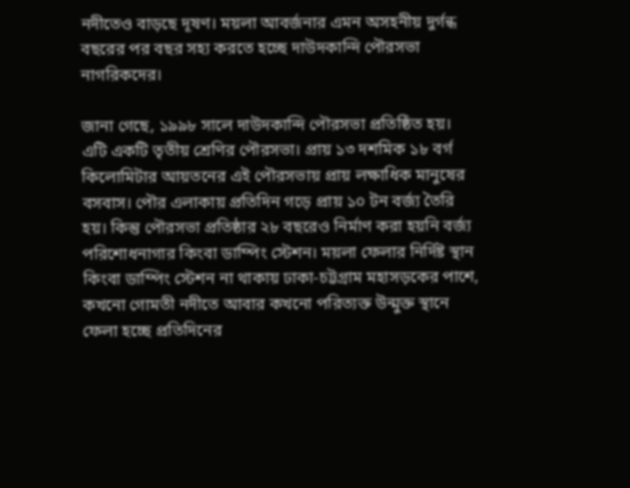নদীতেও বাড়ছে দূষণ। ময়লা আবর্জনার এমন অসহনীয় দুর্গন্ধ বছরের পর বছর সহ্য করতে হচ্ছে দাউদকান্দি পৌরসভা নাগরিকদের।

জানা গেছে, ১৯৯৮ সালে দাউদকান্দি পৌরসভা প্রতিষ্ঠিত হয়। এটি একটি তৃতীয় শ্রেণির পৌরসভা। প্রায় ১৩ দশমিক ১৮ বর্গ কিলোমিটার আয়তনের এই পৌরসভায় প্রায় লক্ষাধিক মানুষের বসবাস। পৌর এলাকায় প্রতিদিন গড়ে প্রায় ১০ টন বর্জ্য তৈরি হয়। কিন্তু পৌরসভা প্রতিষ্ঠার ২৮ বছরেও নির্মাণ করা হয়নি বর্জ্য পরিশোধনাগার কিংবা ডাম্পিং স্টেশন। ময়লা ফেলার নির্দিষ্ট স্থান কিংবা ডাম্পিং স্টেশন না থাকায় ঢাকা-চট্টগ্রাম মহাসড়কের পাশে, কখনো গোমতী নদীতে আবার কখনো পরিত্যক্ত উন্মুক্ত স্থানে ফেলা হচ্ছে প্রতিদিনের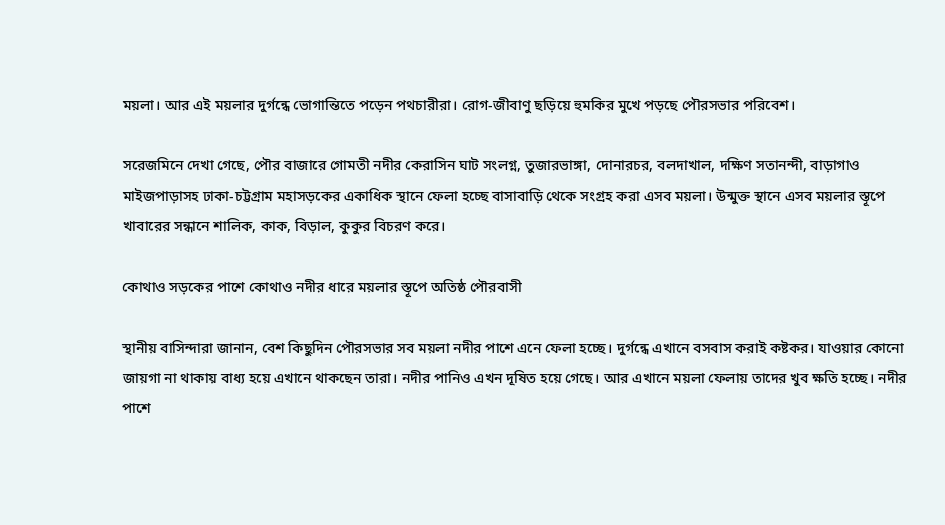ময়লা। আর এই ময়লার দুর্গন্ধে ভোগান্তিতে পড়েন পথচারীরা। রোগ-জীবাণু ছড়িয়ে হুমকির মুখে পড়ছে পৌরসভার পরিবেশ।

সরেজমিনে দেখা গেছে, পৌর বাজারে গোমতী নদীর কেরাসিন ঘাট সংলগ্ন, তুজারভাঙ্গা, দোনারচর, বলদাখাল, দক্ষিণ সতানন্দী, বাড়াগাও মাইজপাড়াসহ ঢাকা-চট্টগ্রাম মহাসড়কের একাধিক স্থানে ফেলা হচ্ছে বাসাবাড়ি থেকে সংগ্রহ করা এসব ময়লা। উন্মুক্ত স্থানে এসব ময়লার স্তূপে খাবারের সন্ধানে শালিক, কাক, বিড়াল, কুকুর বিচরণ করে।

কোথাও সড়কের পাশে কোথাও নদীর ধারে ময়লার স্তূপে অতিষ্ঠ পৌরবাসী

স্থানীয় বাসিন্দারা জানান, বেশ কিছুদিন পৌরসভার সব ময়লা নদীর পাশে এনে ফেলা হচ্ছে। দুর্গন্ধে এখানে বসবাস করাই কষ্টকর। যাওয়ার কোনো জায়গা না থাকায় বাধ্য হয়ে এখানে থাকছেন তারা। নদীর পানিও এখন দূষিত হয়ে গেছে। আর এখানে ময়লা ফেলায় তাদের খুব ক্ষতি হচ্ছে। নদীর পাশে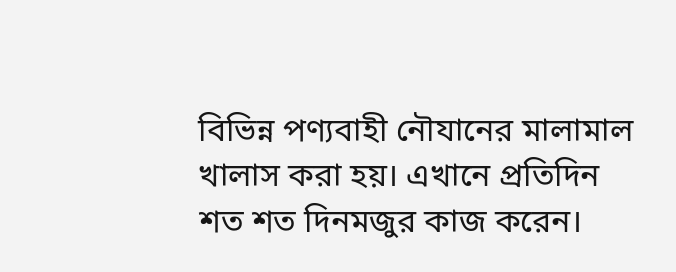বিভিন্ন পণ্যবাহী নৌযানের মালামাল খালাস করা হয়। এখানে প্রতিদিন শত শত দিনমজুর কাজ করেন।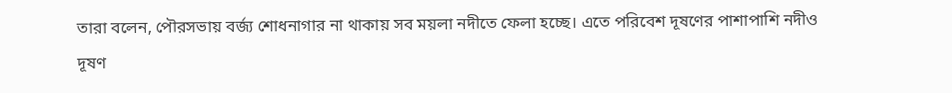তারা বলেন, পৌরসভায় বর্জ্য শোধনাগার না থাকায় সব ময়লা নদীতে ফেলা হচ্ছে। এতে পরিবেশ দূষণের পাশাপাশি নদীও দূষণ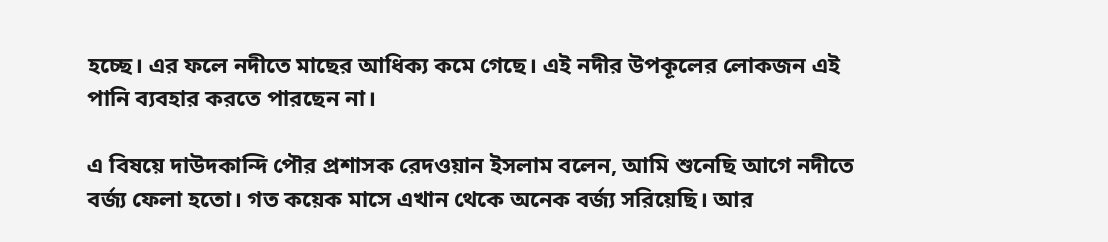হচ্ছে। এর ফলে নদীতে মাছের আধিক্য কমে গেছে। এই নদীর উপকূলের লোকজন এই পানি ব্যবহার করতে পারছেন না।

এ বিষয়ে দাউদকান্দি পৌর প্রশাসক রেদওয়ান ইসলাম বলেন, আমি শুনেছি আগে নদীতে বর্জ্য ফেলা হতো। গত কয়েক মাসে এখান থেকে অনেক বর্জ্য সরিয়েছি। আর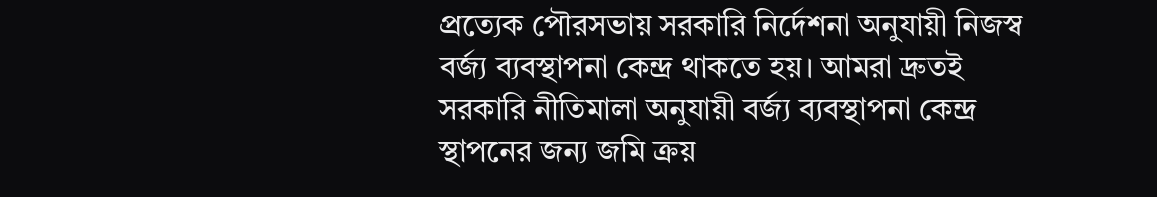প্রত্যেক পৌরসভায় সরকারি নির্দেশনা অনুযায়ী নিজস্ব বর্জ্য ব্যবস্থাপনা কেন্দ্র থাকতে হয়। আমরা দ্রুতই সরকারি নীতিমালা অনুযায়ী বর্জ্য ব্যবস্থাপনা কেন্দ্র স্থাপনের জন্য জমি ক্রয়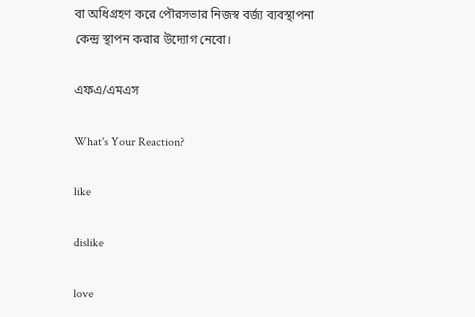বা অধিগ্রহণ করে পৌরসভার নিজস্ব বর্জ্য ব্যবস্থাপনা কেন্দ্র স্থাপন করার উদ্যোগ নেবো।

এফএ/এমএস

What's Your Reaction?

like

dislike

love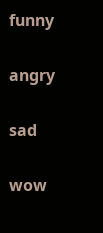funny

angry

sad

wow